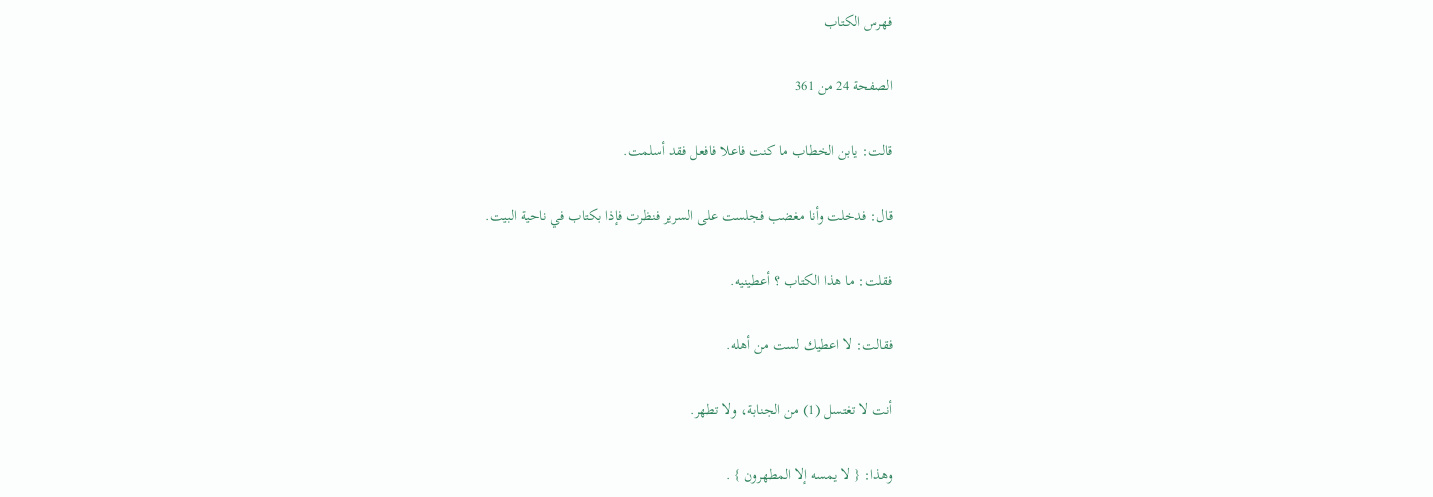فهرس الكتاب

الصفحة 24 من 361

قالت: يابن الخطاب ما كنت فاعلا فافعل فقد أسلمت.

قال: فدخلت وأنا مغضب فجلست على السرير فنظرت فإذا بكتاب في ناحية البيت.

فقلت: ما هذا الكتاب ؟ أعطينيه.

فقالت: لا اعطيك لست من أهله.

أنت لا تغتسل (1) من الجنابة، ولا تطهر.

وهذا: { لا يمسه إلا المطهرون } .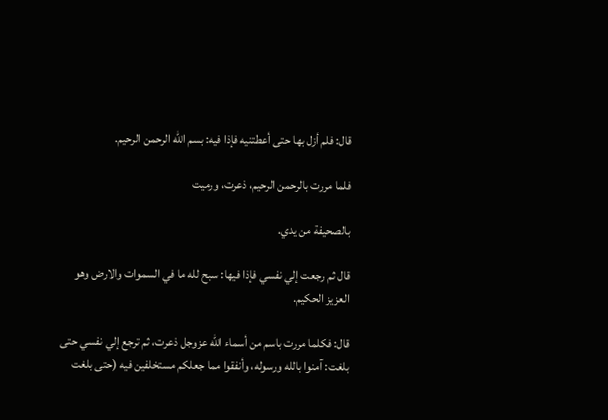قال: فلم أزل بها حتى أعطتنيه فإذا فيه: بسم الله الرحمن الرحيم.

فلما مررت بالرحمن الرحيم، ذعرت، ورميت

بالصحيفة من يدي.

قال ثم رجعت إلي نفسي فإذا فيها: سبح لله ما في السموات والارض وهو العزيز الحكيم.

قال: فكلما مررت باسم من أسماء الله عزوجل ذعرت، ثم ترجع إلي نفسي حتى بلغت: آمنوا بالله ورسوله، وأنفقوا مما جعلكم مستخلفين فيه (حتى بلغت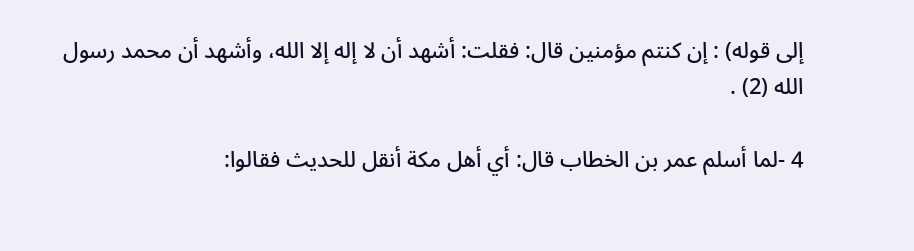إلى قوله) : إن كنتم مؤمنين قال: فقلت: أشهد أن لا إله إلا الله، وأشهد أن محمد رسول الله (2) .

4 -لما أسلم عمر بن الخطاب قال: أي أهل مكة أنقل للحديث فقالوا: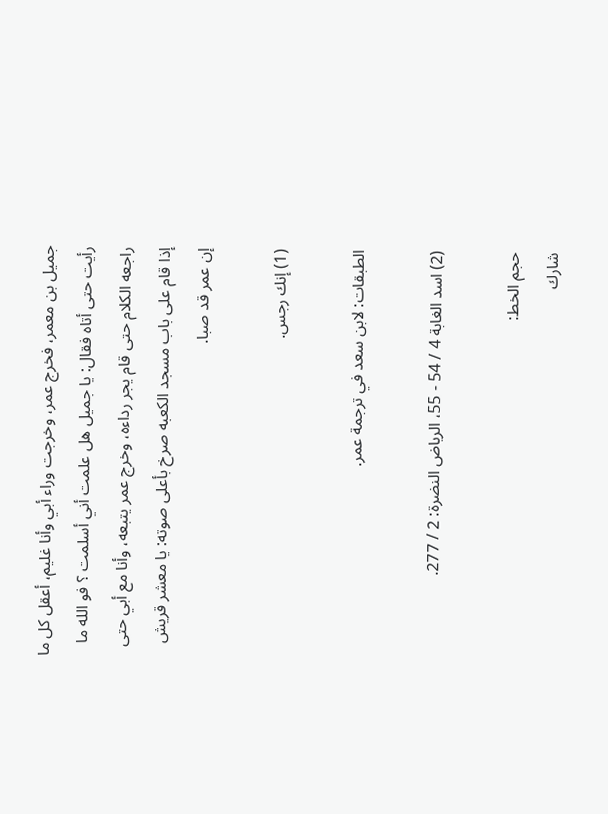جميل بن معمر، فخرج عمر، وخرجت وراء أبي وأنا غليم، أعقل كل ما رأيت حتى أتاه فقال: يا جميل هل علمت أني أسلمت ؟ فو الله ما راجعه الكلام حتى قام يجر رداءه، وخرج عمر يتبعه، وأنا مع أبي حتى إذا قام على باب مسجد الكعبه صرخ بأعلى صوته: يا معشر قريش إن عمر قد صبا.

(1) إنك رجس.

الطبقات: لابن سعد في ترجمة عمر.

(2) اسد الغابة 4 / 54 - 55، الرياض النضرة: 2 / 277.

حجم الخط:
شارك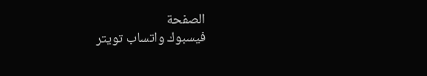الصفحة
فيسبوك واتساب تويتر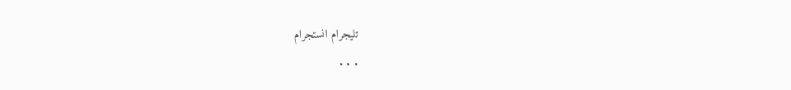تليجرام انستجرام
. . .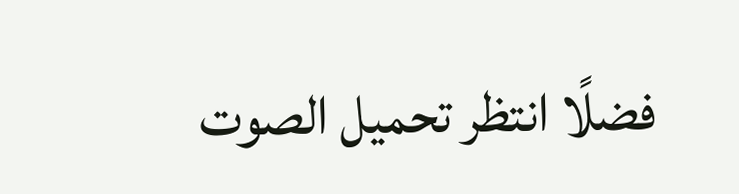فضلًا انتظر تحميل الصوت